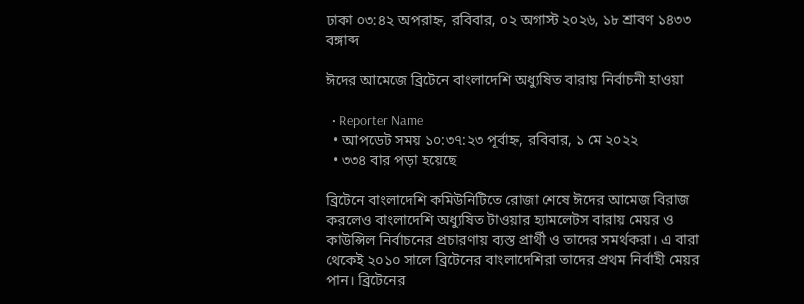ঢাকা ০৩:৪২ অপরাহ্ন, রবিবার, ০২ অগাস্ট ২০২৬, ১৮ শ্রাবণ ১৪৩৩ বঙ্গাব্দ

ঈদের আমেজে ব্রিটেনে বাংলাদেশি অধ্যুষিত বারায় নির্বাচনী হাওয়া

  • Reporter Name
  • আপডেট সময় ১০:৩৭:২৩ পূর্বাহ্ন, রবিবার, ১ মে ২০২২
  • ৩৩৪ বার পড়া হয়েছে

ব্রিটেনে বাংলাদেশি কমিউনিটিতে রোজা শেষে ঈদের আমেজ বিরাজ করলেও বাংলাদেশি অধ্যুষিত টাওয়ার হ্যামলেটস বারায় মেয়র ও কাউন্সিল নির্বাচনের প্রচারণায় ব্যস্ত প্রার্থী ও তাদের সমর্থকরা। এ বারা থেকেই ২০১০ সালে ব্রিটেনের বাংলাদেশিরা তাদের প্রথম নির্বাহী মেয়র পান। ব্রিটেনের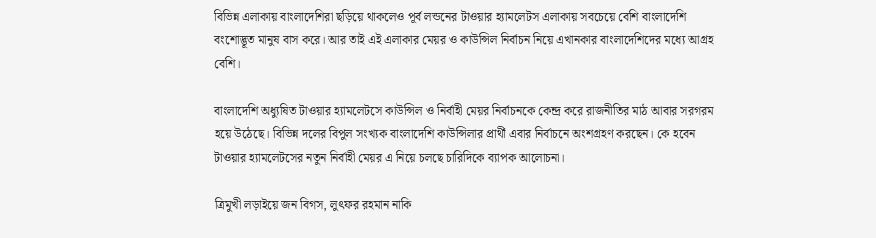বিভিন্ন এলাকায় বাংলাদেশিরা ছড়িয়ে থাকলেও পূর্ব লন্ডনের টাওয়ার হ্যামলেটস এলাকায় সবচেয়ে বেশি বাংলাদেশি বংশোদ্ভূত মানুষ বাস করে। আর তাই এই এলাকার মেয়র ও কাউন্সিল নির্বাচন নিয়ে এখানকার বাংলাদেশিদের মধ্যে আগ্রহ বেশি।

বাংলাদেশি অধ্যুষিত টাওয়ার হ্যামলেটসে কাউন্সিল ও নির্বাহী মেয়র নির্বাচনকে কেন্দ্র করে রাজনীতির মাঠ আবার সরগরম হয়ে উঠেছে। বিভিন্ন দলের বিপুল সংখ্যক বাংলাদেশি কাউন্সিলার প্রার্থী এবার নির্বাচনে অংশগ্রহণ করছেন। কে হবেন টাওয়ার হ্যামলেটসের নতুন নির্বাহী মেয়র এ নিয়ে চলছে চারিদিকে ব্যাপক আলোচনা।

ত্রিমুখী লড়াইয়ে জন বিগস, লুৎফর রহমান নাকি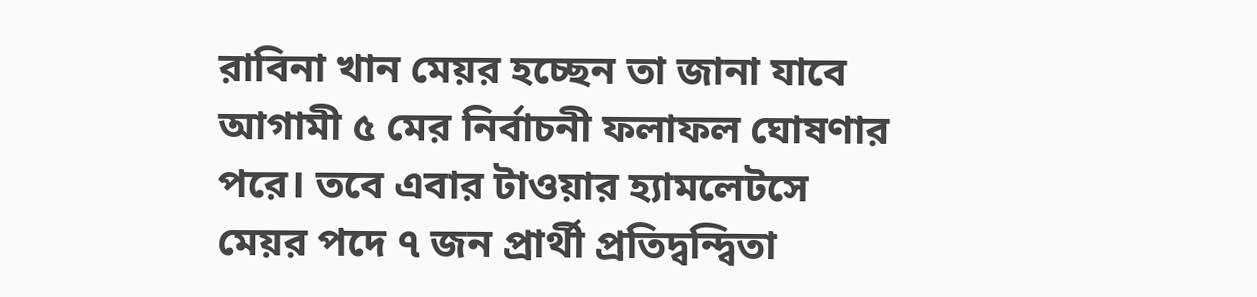রাবিনা খান মেয়র হচ্ছেন তা জানা যাবে আগামী ৫ মের নির্বাচনী ফলাফল ঘোষণার পরে। তবে এবার টাওয়ার হ্যামলেটসে মেয়র পদে ৭ জন প্রার্থী প্রতিদ্বন্দ্বিতা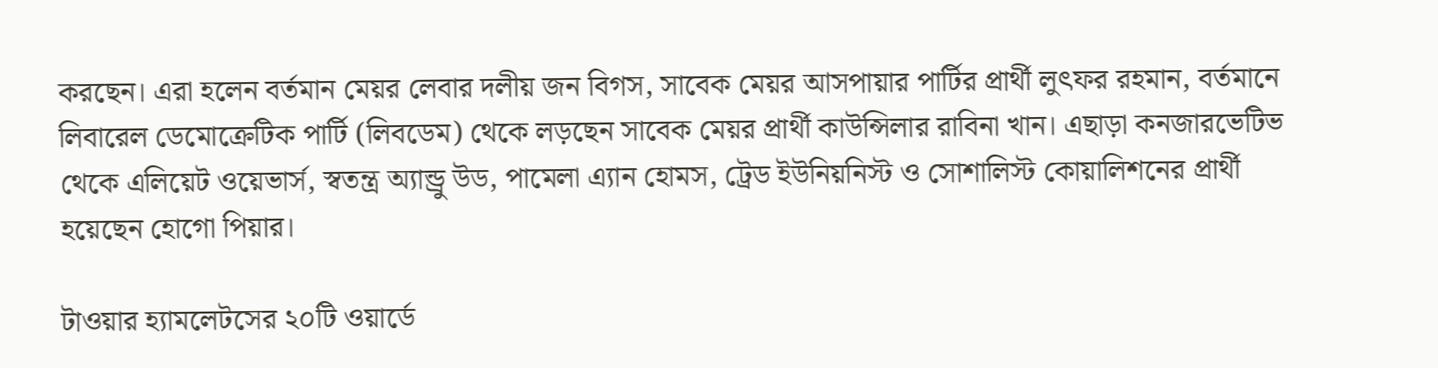করছেন। এরা হলেন বর্তমান মেয়র লেবার দলীয় জন বিগস, সাবেক মেয়র আসপায়ার পার্টির প্রার্থী লুৎফর রহমান, বর্তমানে লিবারেল ডেমোক্রেটিক পার্টি (লিবডেম) থেকে লড়ছেন সাবেক মেয়র প্রার্থী কাউন্সিলার রাবিনা খান। এছাড়া কনজারভেটিভ থেকে এলিয়েট ওয়েভার্স, স্বতন্ত্র অ্যান্ড্রু উড, পামেলা এ্যান হোমস, ট্রেড ইউনিয়নিস্ট ও সোশালিস্ট কোয়ালিশনের প্রার্থী হয়েছেন হোগো পিয়ার।

টাওয়ার হ্যামলেটসের ২০টি ওয়ার্ডে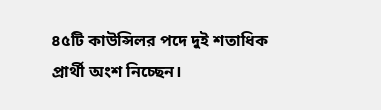৪৫টি কাউন্সিলর পদে দুই শতাধিক প্রার্থী অংশ নিচ্ছেন।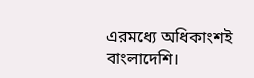এরমধ্যে অধিকাংশই বাংলাদেশি।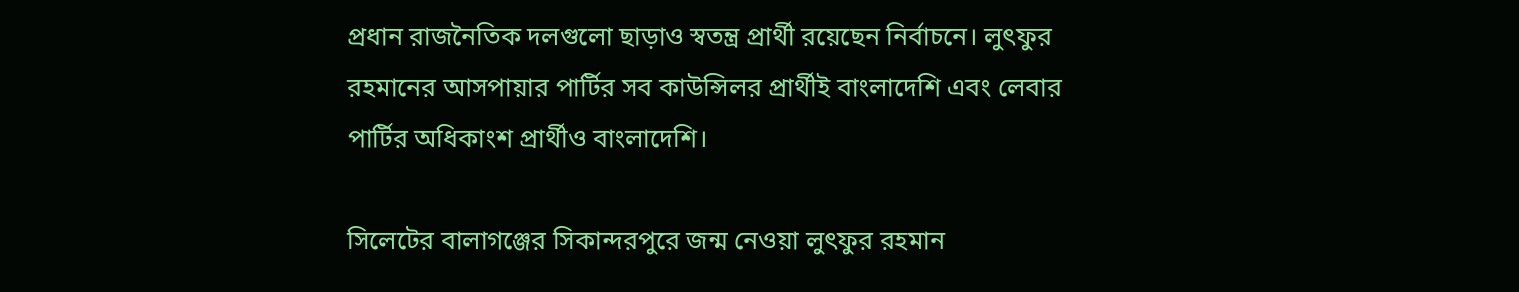প্রধান রাজনৈতিক দলগুলো ছাড়াও স্বতন্ত্র প্রার্থী রয়েছেন নির্বাচনে। লুৎফুর রহমানের আসপায়ার পার্টির সব কাউন্সিলর প্রার্থীই বাংলাদেশি এবং লেবার পার্টির অধিকাংশ প্রার্থীও বাংলাদেশি।

সিলেটের বালাগঞ্জের সিকান্দরপুরে জন্ম নেওয়া লুৎফুর রহমান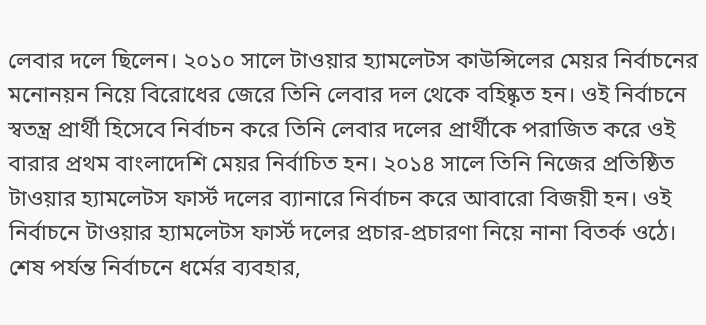লেবার দলে ছিলেন। ২০১০ সালে টাওয়ার হ্যামলেটস কাউন্সিলের মেয়র নির্বাচনের মনোনয়ন নিয়ে বিরোধের জেরে তিনি লেবার দল থেকে বহিষ্কৃত হন। ওই নির্বাচনে স্বতন্ত্র প্রার্থী হিসেবে নির্বাচন করে তিনি লেবার দলের প্রার্থীকে পরাজিত করে ওই বারার প্রথম বাংলাদেশি মেয়র নির্বাচিত হন। ২০১৪ সালে তিনি নিজের প্রতিষ্ঠিত টাওয়ার হ্যামলেটস ফার্স্ট দলের ব্যানারে নির্বাচন করে আবারো বিজয়ী হন। ওই নির্বাচনে টাওয়ার হ্যামলেটস ফার্স্ট দলের প্রচার-প্রচারণা নিয়ে নানা বিতর্ক ওঠে। শেষ পর্যন্ত নির্বাচনে ধর্মের ব্যবহার,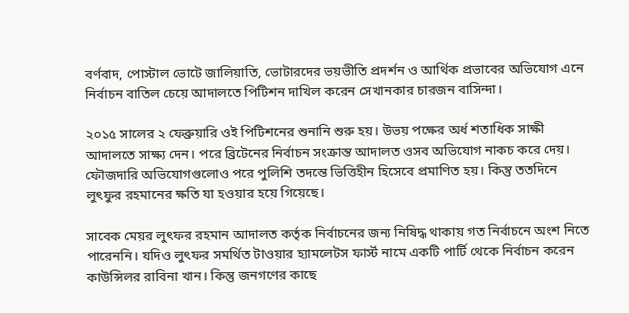বর্ণবাদ, পোস্টাল ভোটে জালিয়াতি, ভোটারদের ভয়ভীতি প্রদর্শন ও আর্থিক প্রভাবের অভিযোগ এনে নির্বাচন বাতিল চেয়ে আদালতে পিটিশন দাখিল করেন সেখানকার চারজন বাসিন্দা।

২০১৫ সালের ২ ফেব্রুয়ারি ওই পিটিশনের শুনানি শুরু হয়। উভয় পক্ষের অর্ধ শতাধিক সাক্ষী আদালতে সাক্ষ্য দেন। পরে ব্রিটেনের নির্বাচন সংক্রান্ত আদালত ওসব অভিযোগ নাকচ করে দেয়। ফৌজদারি অভিযোগগুলোও পরে পুলিশি তদন্তে ভিত্তিহীন হিসেবে প্রমাণিত হয়। কিন্তু ততদিনে লুৎফুর রহমানের ক্ষতি যা হওয়ার হয়ে গিয়েছে।

সাবেক মেয়র লুৎফর রহমান আদালত কর্তৃক নির্বাচনের জন্য নিষিদ্ধ থাকায় গত নির্বাচনে অংশ নিতে পারেননি। যদিও লুৎফর সমর্থিত টাওয়ার হ্যামলেটস ফার্স্ট নামে একটি পার্টি থেকে নির্বাচন করেন কাউন্সিলর রাবিনা খান। কিন্তু জনগণের কাছে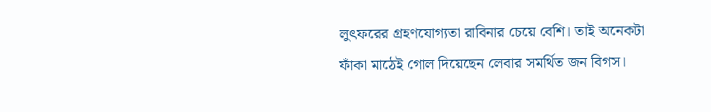লুৎফরের গ্রহণযোগ্যতা রাবিনার চেয়ে বেশি। তাই অনেকটা ফাঁকা মাঠেই গোল দিয়েছেন লেবার সমর্থিত জন বিগস।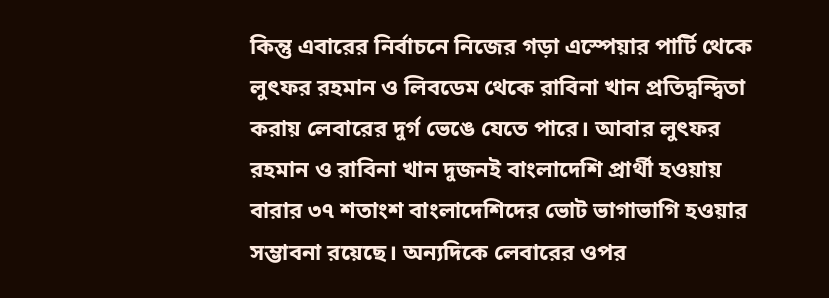কিন্তু এবারের নির্বাচনে নিজের গড়া এস্পেয়ার পার্টি থেকে লুৎফর রহমান ও লিবডেম থেকে রাবিনা খান প্রতিদ্বন্দ্বিতা করায় লেবারের দুর্গ ভেঙে যেতে পারে। আবার লুৎফর রহমান ও রাবিনা খান দুজনই বাংলাদেশি প্রার্থী হওয়ায় বারার ৩৭ শতাংশ বাংলাদেশিদের ভোট ভাগাভাগি হওয়ার সম্ভাবনা রয়েছে। অন্যদিকে লেবারের ওপর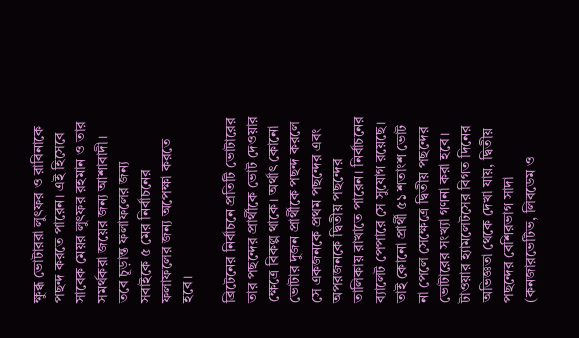ক্ষুব্ধ ভোটাররা লুৎফর ও রাবিনাকে পছন্দ করতে পারেন। এই হিসেবে সাবেক মেয়র লুৎফর রহমান ও তার সমর্থকরা জয়ের জন্য আশাবাদী। তবে চূড়ান্ত ফলাফলের জন্য সবাইকে ৫ মের নির্বাচনের ফলাফলের জন্য অপেক্ষা করতে হবে।

ব্রিটেনের নির্বাচনে প্রতিটি ভোটারের তার পছন্দের প্রার্থীকে ভোট দেওয়ার ক্ষেত্রে বিকল্প থাকে। অর্থাৎ কোনো ভোটার দুজন প্রার্থীকে পছন্দ করলে সে একজনকে প্রথম পছন্দের এবং অপরজনকে দ্বিতীয় পছন্দের তালিকায় রাখাতে পারেন। নির্বাচনের ব্যালেট পেপারে সে সুযোগ রয়েছে। তাই কোনো প্রার্থী ৫১ শতাংশ ভোট না পেলে সেক্ষেত্রে দ্বিতীয় পছন্দের ভোটারের সংখ্যা গণনা করা হবে। টাওয়ার হ্যামলেটসের বিগত দিনের অভিজ্ঞতা থেকে দেখা যায়, দ্বিতীয় পছন্দের বেশিরভাগ সাদা (কনজারভেটিভ, লিবডেম ও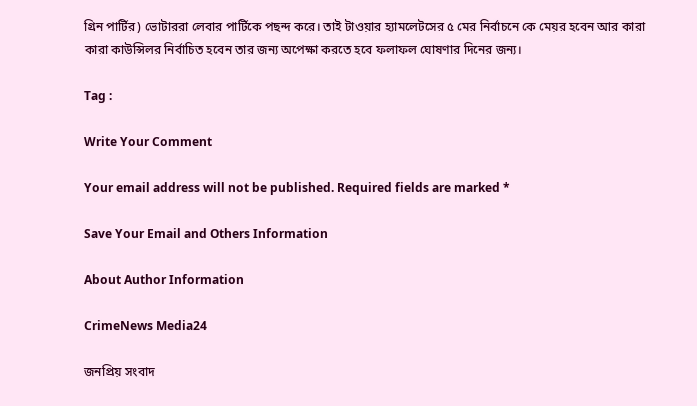গ্রিন পার্টির) ভোটাররা লেবার পার্টিকে পছন্দ করে। তাই টাওয়ার হ্যামলেটসের ৫ মের নির্বাচনে কে মেয়র হবেন আর কারা কারা কাউন্সিলর নির্বাচিত হবেন তার জন্য অপেক্ষা করতে হবে ফলাফল ঘোষণার দিনের জন্য।

Tag :

Write Your Comment

Your email address will not be published. Required fields are marked *

Save Your Email and Others Information

About Author Information

CrimeNews Media24

জনপ্রিয় সংবাদ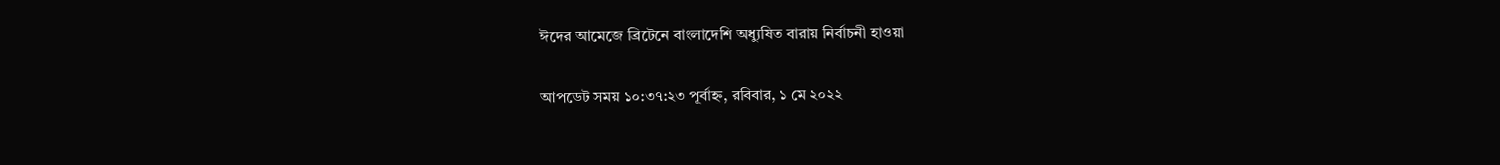ঈদের আমেজে ব্রিটেনে বাংলাদেশি অধ্যুষিত বারায় নির্বাচনী হাওয়া

আপডেট সময় ১০:৩৭:২৩ পূর্বাহ্ন, রবিবার, ১ মে ২০২২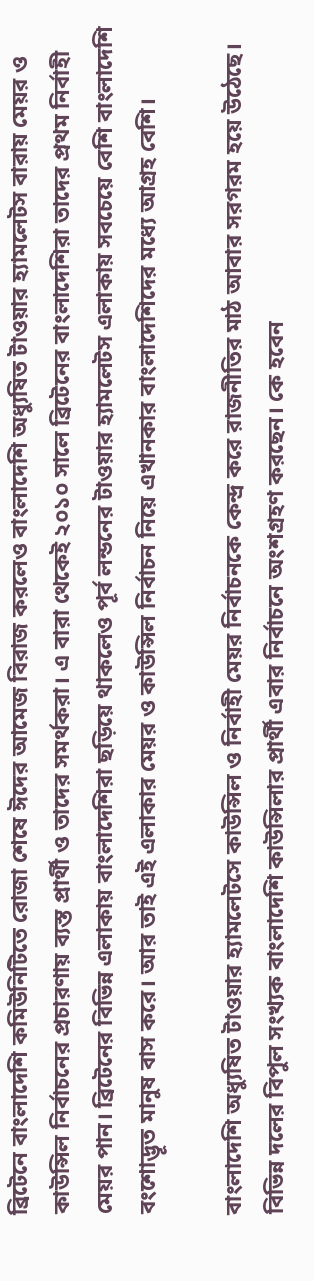ব্রিটেনে বাংলাদেশি কমিউনিটিতে রোজা শেষে ঈদের আমেজ বিরাজ করলেও বাংলাদেশি অধ্যুষিত টাওয়ার হ্যামলেটস বারায় মেয়র ও কাউন্সিল নির্বাচনের প্রচারণায় ব্যস্ত প্রার্থী ও তাদের সমর্থকরা। এ বারা থেকেই ২০১০ সালে ব্রিটেনের বাংলাদেশিরা তাদের প্রথম নির্বাহী মেয়র পান। ব্রিটেনের বিভিন্ন এলাকায় বাংলাদেশিরা ছড়িয়ে থাকলেও পূর্ব লন্ডনের টাওয়ার হ্যামলেটস এলাকায় সবচেয়ে বেশি বাংলাদেশি বংশোদ্ভূত মানুষ বাস করে। আর তাই এই এলাকার মেয়র ও কাউন্সিল নির্বাচন নিয়ে এখানকার বাংলাদেশিদের মধ্যে আগ্রহ বেশি।

বাংলাদেশি অধ্যুষিত টাওয়ার হ্যামলেটসে কাউন্সিল ও নির্বাহী মেয়র নির্বাচনকে কেন্দ্র করে রাজনীতির মাঠ আবার সরগরম হয়ে উঠেছে। বিভিন্ন দলের বিপুল সংখ্যক বাংলাদেশি কাউন্সিলার প্রার্থী এবার নির্বাচনে অংশগ্রহণ করছেন। কে হবেন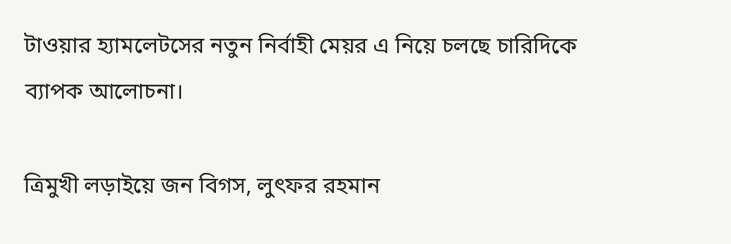টাওয়ার হ্যামলেটসের নতুন নির্বাহী মেয়র এ নিয়ে চলছে চারিদিকে ব্যাপক আলোচনা।

ত্রিমুখী লড়াইয়ে জন বিগস, লুৎফর রহমান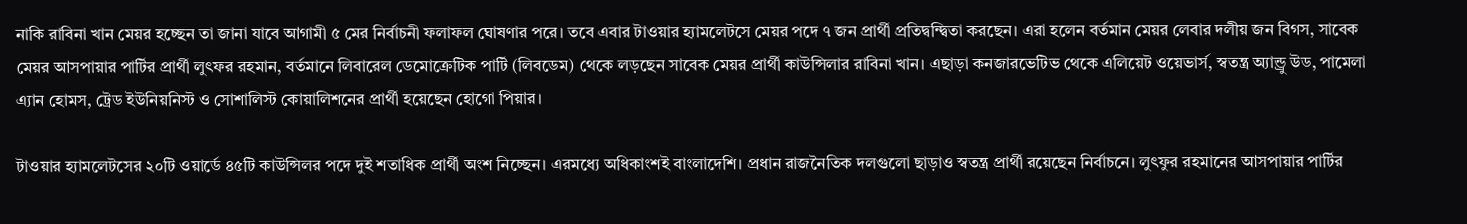নাকি রাবিনা খান মেয়র হচ্ছেন তা জানা যাবে আগামী ৫ মের নির্বাচনী ফলাফল ঘোষণার পরে। তবে এবার টাওয়ার হ্যামলেটসে মেয়র পদে ৭ জন প্রার্থী প্রতিদ্বন্দ্বিতা করছেন। এরা হলেন বর্তমান মেয়র লেবার দলীয় জন বিগস, সাবেক মেয়র আসপায়ার পার্টির প্রার্থী লুৎফর রহমান, বর্তমানে লিবারেল ডেমোক্রেটিক পার্টি (লিবডেম) থেকে লড়ছেন সাবেক মেয়র প্রার্থী কাউন্সিলার রাবিনা খান। এছাড়া কনজারভেটিভ থেকে এলিয়েট ওয়েভার্স, স্বতন্ত্র অ্যান্ড্রু উড, পামেলা এ্যান হোমস, ট্রেড ইউনিয়নিস্ট ও সোশালিস্ট কোয়ালিশনের প্রার্থী হয়েছেন হোগো পিয়ার।

টাওয়ার হ্যামলেটসের ২০টি ওয়ার্ডে ৪৫টি কাউন্সিলর পদে দুই শতাধিক প্রার্থী অংশ নিচ্ছেন। এরমধ্যে অধিকাংশই বাংলাদেশি। প্রধান রাজনৈতিক দলগুলো ছাড়াও স্বতন্ত্র প্রার্থী রয়েছেন নির্বাচনে। লুৎফুর রহমানের আসপায়ার পার্টির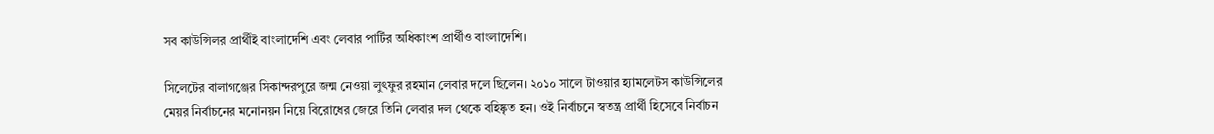সব কাউন্সিলর প্রার্থীই বাংলাদেশি এবং লেবার পার্টির অধিকাংশ প্রার্থীও বাংলাদেশি।

সিলেটের বালাগঞ্জের সিকান্দরপুরে জন্ম নেওয়া লুৎফুর রহমান লেবার দলে ছিলেন। ২০১০ সালে টাওয়ার হ্যামলেটস কাউন্সিলের মেয়র নির্বাচনের মনোনয়ন নিয়ে বিরোধের জেরে তিনি লেবার দল থেকে বহিষ্কৃত হন। ওই নির্বাচনে স্বতন্ত্র প্রার্থী হিসেবে নির্বাচন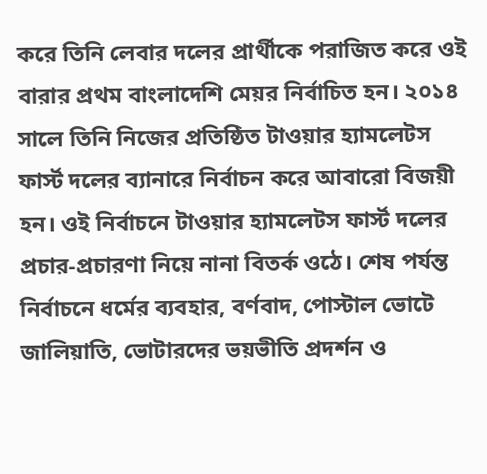করে তিনি লেবার দলের প্রার্থীকে পরাজিত করে ওই বারার প্রথম বাংলাদেশি মেয়র নির্বাচিত হন। ২০১৪ সালে তিনি নিজের প্রতিষ্ঠিত টাওয়ার হ্যামলেটস ফার্স্ট দলের ব্যানারে নির্বাচন করে আবারো বিজয়ী হন। ওই নির্বাচনে টাওয়ার হ্যামলেটস ফার্স্ট দলের প্রচার-প্রচারণা নিয়ে নানা বিতর্ক ওঠে। শেষ পর্যন্ত নির্বাচনে ধর্মের ব্যবহার, বর্ণবাদ, পোস্টাল ভোটে জালিয়াতি, ভোটারদের ভয়ভীতি প্রদর্শন ও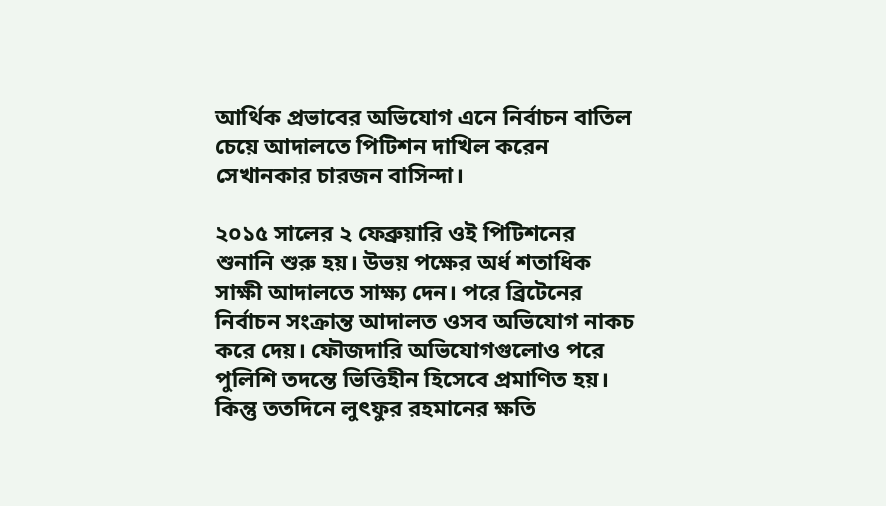আর্থিক প্রভাবের অভিযোগ এনে নির্বাচন বাতিল চেয়ে আদালতে পিটিশন দাখিল করেন সেখানকার চারজন বাসিন্দা।

২০১৫ সালের ২ ফেব্রুয়ারি ওই পিটিশনের শুনানি শুরু হয়। উভয় পক্ষের অর্ধ শতাধিক সাক্ষী আদালতে সাক্ষ্য দেন। পরে ব্রিটেনের নির্বাচন সংক্রান্ত আদালত ওসব অভিযোগ নাকচ করে দেয়। ফৌজদারি অভিযোগগুলোও পরে পুলিশি তদন্তে ভিত্তিহীন হিসেবে প্রমাণিত হয়। কিন্তু ততদিনে লুৎফুর রহমানের ক্ষতি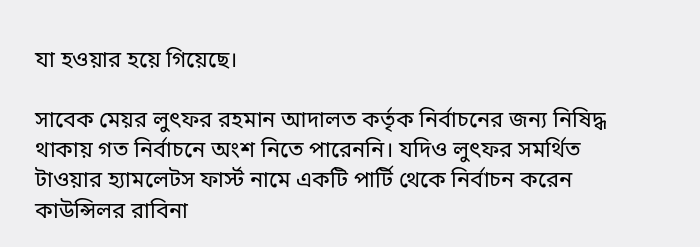যা হওয়ার হয়ে গিয়েছে।

সাবেক মেয়র লুৎফর রহমান আদালত কর্তৃক নির্বাচনের জন্য নিষিদ্ধ থাকায় গত নির্বাচনে অংশ নিতে পারেননি। যদিও লুৎফর সমর্থিত টাওয়ার হ্যামলেটস ফার্স্ট নামে একটি পার্টি থেকে নির্বাচন করেন কাউন্সিলর রাবিনা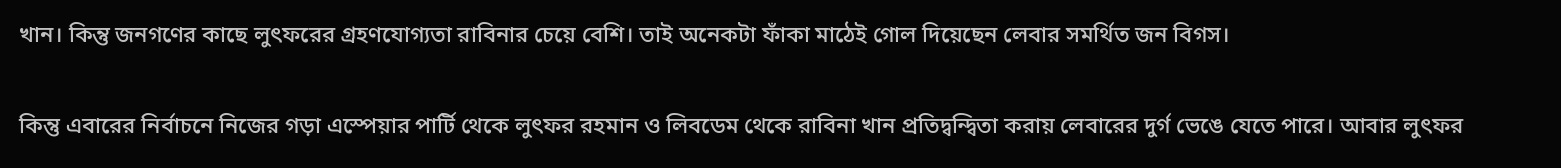খান। কিন্তু জনগণের কাছে লুৎফরের গ্রহণযোগ্যতা রাবিনার চেয়ে বেশি। তাই অনেকটা ফাঁকা মাঠেই গোল দিয়েছেন লেবার সমর্থিত জন বিগস।

কিন্তু এবারের নির্বাচনে নিজের গড়া এস্পেয়ার পার্টি থেকে লুৎফর রহমান ও লিবডেম থেকে রাবিনা খান প্রতিদ্বন্দ্বিতা করায় লেবারের দুর্গ ভেঙে যেতে পারে। আবার লুৎফর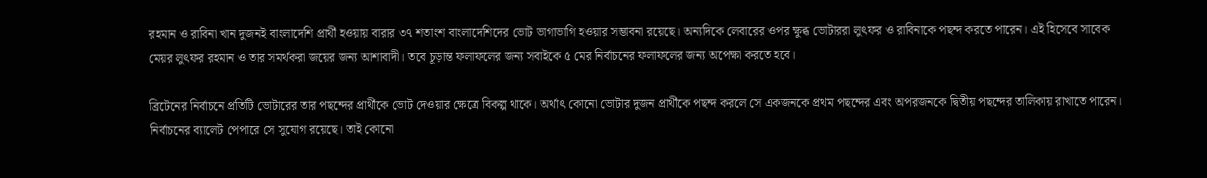রহমান ও রাবিনা খান দুজনই বাংলাদেশি প্রার্থী হওয়ায় বারার ৩৭ শতাংশ বাংলাদেশিদের ভোট ভাগাভাগি হওয়ার সম্ভাবনা রয়েছে। অন্যদিকে লেবারের ওপর ক্ষুব্ধ ভোটাররা লুৎফর ও রাবিনাকে পছন্দ করতে পারেন। এই হিসেবে সাবেক মেয়র লুৎফর রহমান ও তার সমর্থকরা জয়ের জন্য আশাবাদী। তবে চূড়ান্ত ফলাফলের জন্য সবাইকে ৫ মের নির্বাচনের ফলাফলের জন্য অপেক্ষা করতে হবে।

ব্রিটেনের নির্বাচনে প্রতিটি ভোটারের তার পছন্দের প্রার্থীকে ভোট দেওয়ার ক্ষেত্রে বিকল্প থাকে। অর্থাৎ কোনো ভোটার দুজন প্রার্থীকে পছন্দ করলে সে একজনকে প্রথম পছন্দের এবং অপরজনকে দ্বিতীয় পছন্দের তালিকায় রাখাতে পারেন। নির্বাচনের ব্যালেট পেপারে সে সুযোগ রয়েছে। তাই কোনো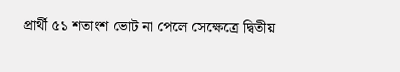প্রার্থী ৫১ শতাংশ ভোট না পেলে সেক্ষেত্রে দ্বিতীয়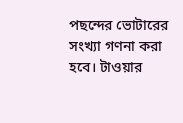পছন্দের ভোটারের সংখ্যা গণনা করা হবে। টাওয়ার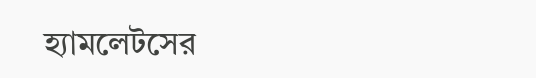হ্যামলেটসের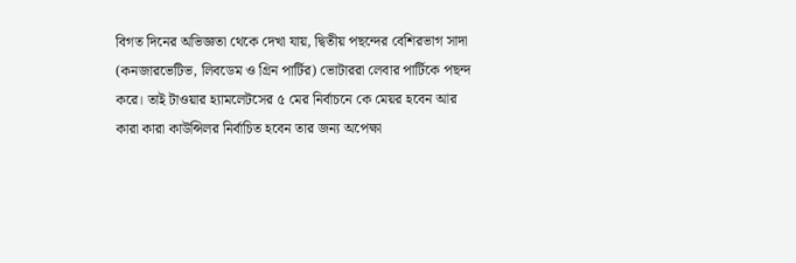বিগত দিনের অভিজ্ঞতা থেকে দেখা যায়, দ্বিতীয় পছন্দের বেশিরভাগ সাদা (কনজারভেটিভ, লিবডেম ও গ্রিন পার্টির) ভোটাররা লেবার পার্টিকে পছন্দ করে। তাই টাওয়ার হ্যামলেটসের ৫ মের নির্বাচনে কে মেয়র হবেন আর কারা কারা কাউন্সিলর নির্বাচিত হবেন তার জন্য অপেক্ষা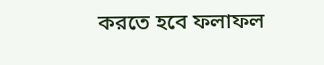করতে হবে ফলাফল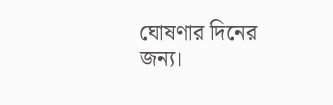ঘোষণার দিনের জন্য।